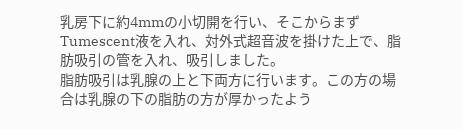乳房下に約4mmの小切開を行い、そこからまずTumescent液を入れ、対外式超音波を掛けた上で、脂肪吸引の管を入れ、吸引しました。
脂肪吸引は乳腺の上と下両方に行います。この方の場合は乳腺の下の脂肪の方が厚かったよう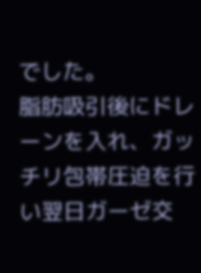でした。
脂肪吸引後にドレーンを入れ、ガッチリ包帯圧迫を行い翌日ガーゼ交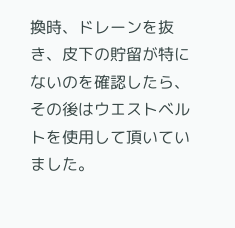換時、ドレーンを抜き、皮下の貯留が特にないのを確認したら、その後はウエストベルトを使用して頂いていました。